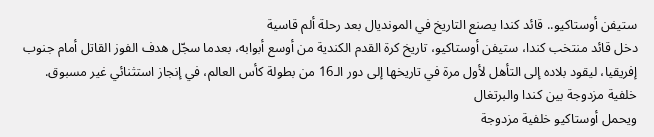ستيفن أوستاكيو.. قائد كندا يصنع التاريخ في المونديال بعد رحلة ألم قاسية
دخل قائد منتخب كندا، ستيفن أوستاكيو، تاريخ كرة القدم الكندية من أوسع أبوابه، بعدما سجّل هدف الفوز القاتل أمام جنوب إفريقيا، ليقود بلاده إلى التأهل لأول مرة في تاريخها إلى دور الـ16 من بطولة كأس العالم، في إنجاز استثنائي غير مسبوق.
خلفية مزدوجة بين كندا والبرتغال
ويحمل أوستاكيو خلفية مزدوجة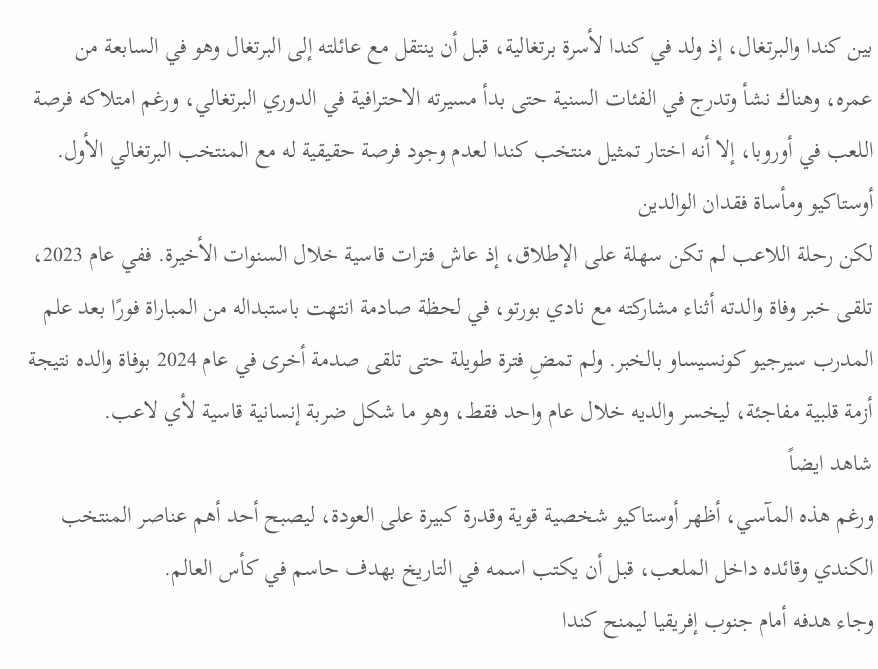بين كندا والبرتغال، إذ ولد في كندا لأسرة برتغالية، قبل أن ينتقل مع عائلته إلى البرتغال وهو في السابعة من عمره، وهناك نشأ وتدرج في الفئات السنية حتى بدأ مسيرته الاحترافية في الدوري البرتغالي، ورغم امتلاكه فرصة اللعب في أوروبا، إلا أنه اختار تمثيل منتخب كندا لعدم وجود فرصة حقيقية له مع المنتخب البرتغالي الأول.
أوستاكيو ومأساة فقدان الوالدين
لكن رحلة اللاعب لم تكن سهلة على الإطلاق، إذ عاش فترات قاسية خلال السنوات الأخيرة. ففي عام 2023، تلقى خبر وفاة والدته أثناء مشاركته مع نادي بورتو، في لحظة صادمة انتهت باستبداله من المباراة فورًا بعد علم المدرب سيرجيو كونسيساو بالخبر. ولم تمضِ فترة طويلة حتى تلقى صدمة أخرى في عام 2024 بوفاة والده نتيجة أزمة قلبية مفاجئة، ليخسر والديه خلال عام واحد فقط، وهو ما شكل ضربة إنسانية قاسية لأي لاعب.
شاهد ايضاً
ورغم هذه المآسي، أظهر أوستاكيو شخصية قوية وقدرة كبيرة على العودة، ليصبح أحد أهم عناصر المنتخب الكندي وقائده داخل الملعب، قبل أن يكتب اسمه في التاريخ بهدف حاسم في كأس العالم.
وجاء هدفه أمام جنوب إفريقيا ليمنح كندا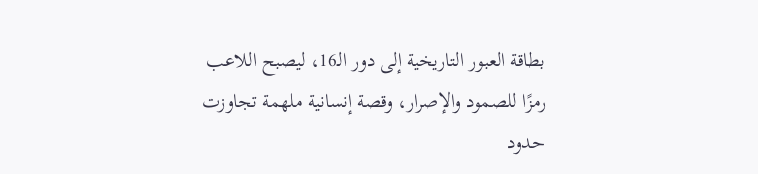بطاقة العبور التاريخية إلى دور الـ16، ليصبح اللاعب رمزًا للصمود والإصرار، وقصة إنسانية ملهمة تجاوزت حدود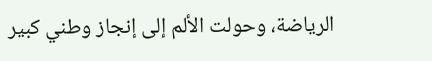الرياضة، وحولت الألم إلى إنجاز وطني كبير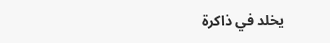يخلد في ذاكرة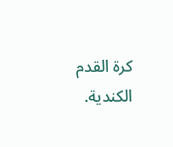كرة القدم الكندية.